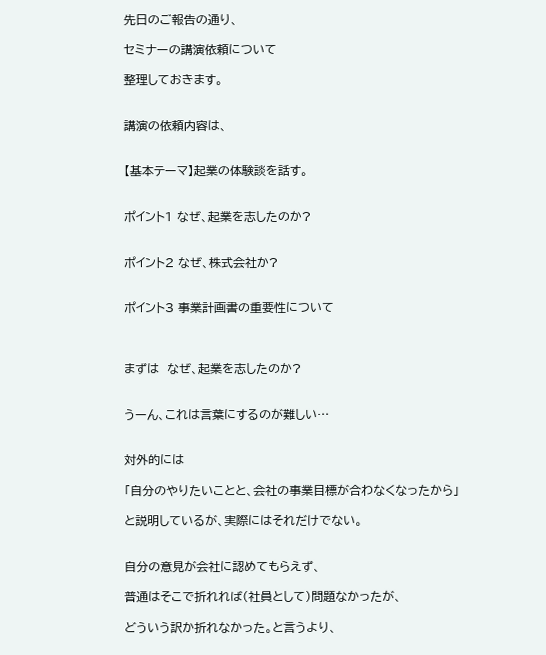先日のご報告の通り、

セミナーの講演依頼について

整理しておきます。


講演の依頼内容は、


【基本テーマ】起業の体験談を話す。


ポイント1 なぜ、起業を志したのか?


ポイント2 なぜ、株式会社か?


ポイント3 事業計画書の重要性について



まずは  なぜ、起業を志したのか?


うーん、これは言葉にするのが難しい…


対外的には

「自分のやりたいことと、会社の事業目標が合わなくなったから」

と説明しているが、実際にはそれだけでない。


自分の意見が会社に認めてもらえず、

普通はそこで折れれば(社員として)問題なかったが、

どういう訳か折れなかった。と言うより、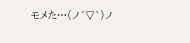モメた…(ノ´▽`)ノ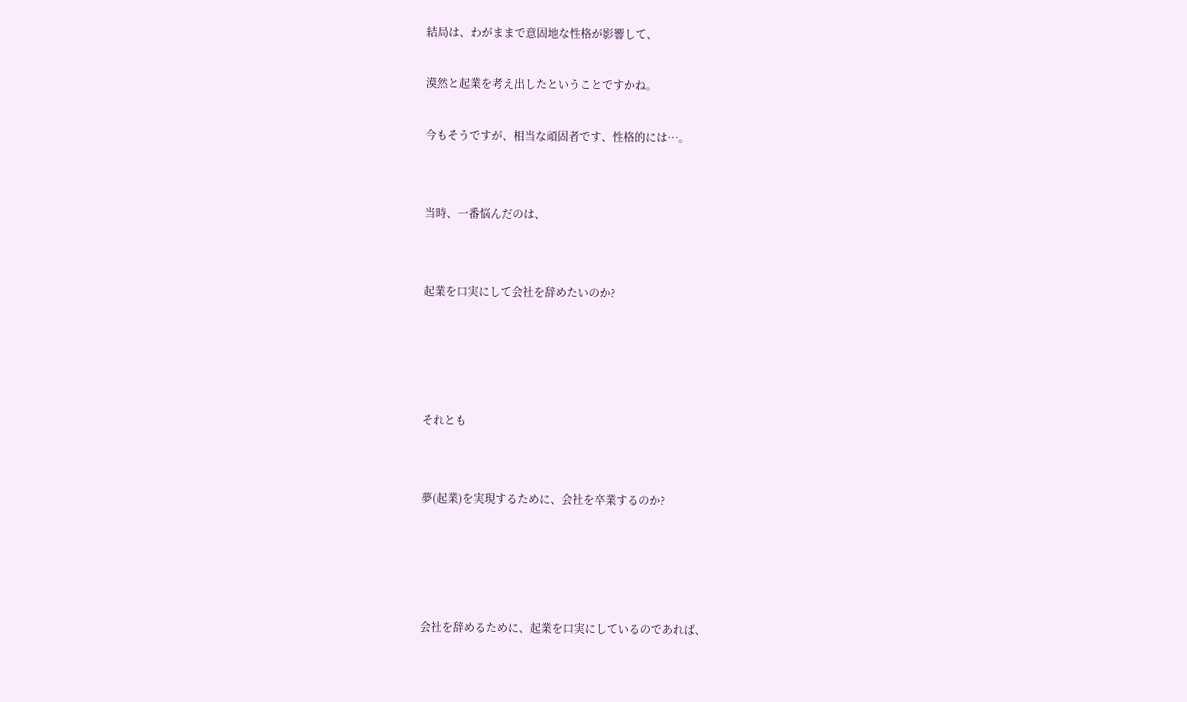結局は、わがままで意固地な性格が影響して、

漠然と起業を考え出したということですかね。

今もそうですが、相当な頑固者です、性格的には…。


当時、一番悩んだのは、


起業を口実にして会社を辞めたいのか?




それとも


夢(起業)を実現するために、会社を卒業するのか?




会社を辞めるために、起業を口実にしているのであれば、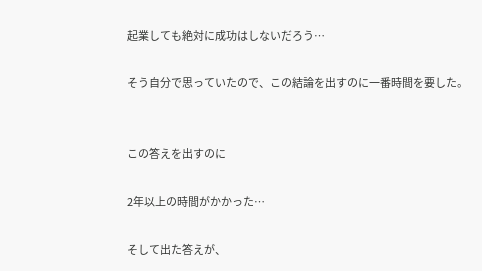起業しても絶対に成功はしないだろう…

そう自分で思っていたので、この結論を出すのに一番時間を要した。


この答えを出すのに

2年以上の時間がかかった…

そして出た答えが、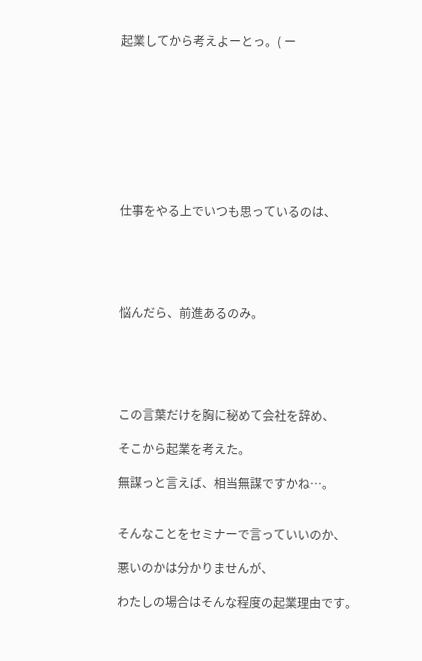起業してから考えよーとっ。( ー









仕事をやる上でいつも思っているのは、





悩んだら、前進あるのみ。





この言葉だけを胸に秘めて会社を辞め、

そこから起業を考えた。

無謀っと言えば、相当無謀ですかね…。


そんなことをセミナーで言っていいのか、

悪いのかは分かりませんが、

わたしの場合はそんな程度の起業理由です。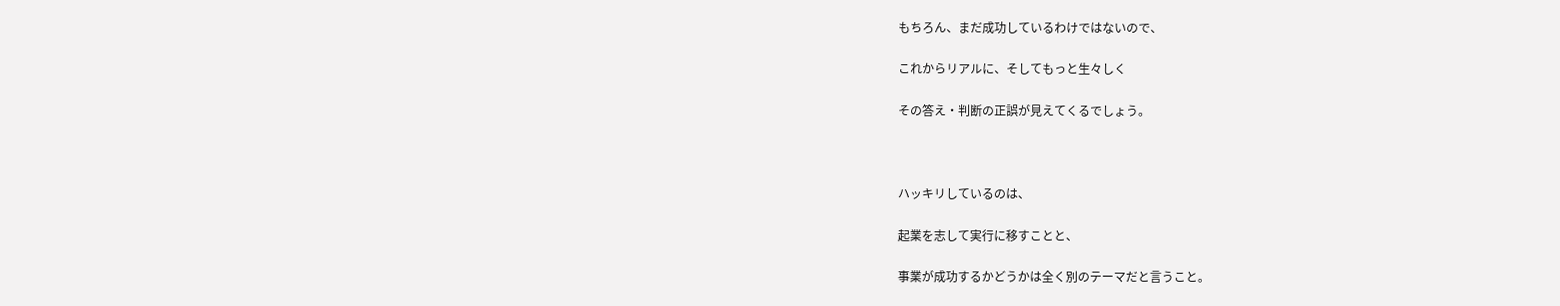もちろん、まだ成功しているわけではないので、

これからリアルに、そしてもっと生々しく

その答え・判断の正誤が見えてくるでしょう。



ハッキリしているのは、

起業を志して実行に移すことと、

事業が成功するかどうかは全く別のテーマだと言うこと。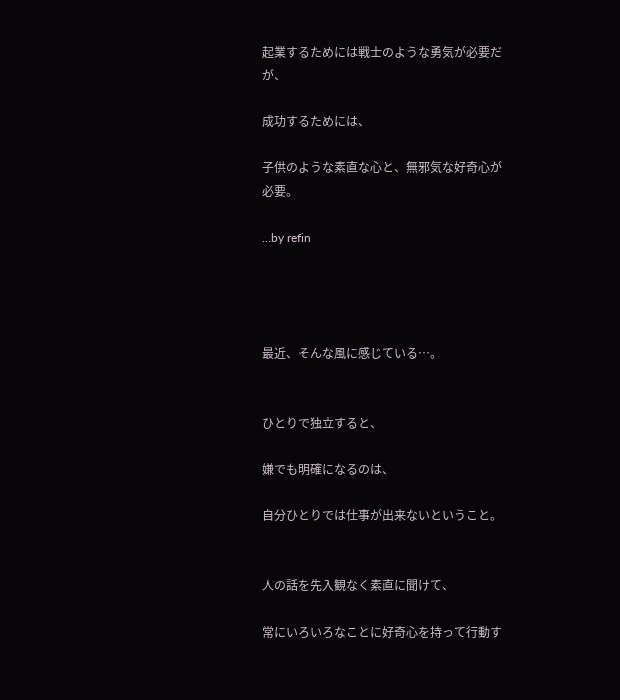起業するためには戦士のような勇気が必要だが、

成功するためには、

子供のような素直な心と、無邪気な好奇心が必要。

…by refin




最近、そんな風に感じている…。


ひとりで独立すると、

嫌でも明確になるのは、

自分ひとりでは仕事が出来ないということ。


人の話を先入観なく素直に聞けて、

常にいろいろなことに好奇心を持って行動す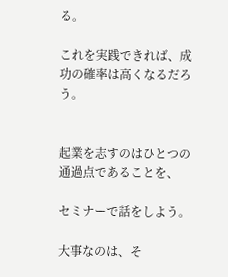る。

これを実践できれば、成功の確率は高くなるだろう。


起業を志すのはひとつの通過点であることを、

セミナーで話をしよう。

大事なのは、そ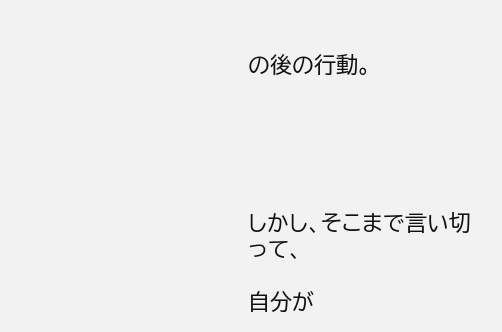の後の行動。





しかし、そこまで言い切って、

自分が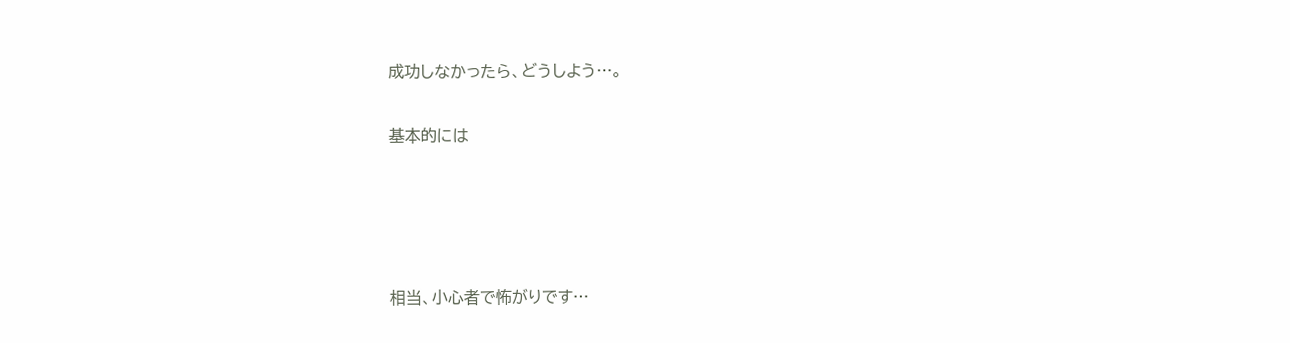成功しなかったら、どうしよう…。

基本的には




相当、小心者で怖がりです…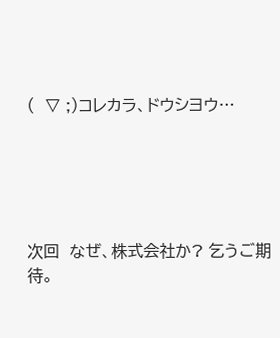(  ▽ ;)コレカラ、ドウシヨウ…





次回  なぜ、株式会社か? 乞うご期待。